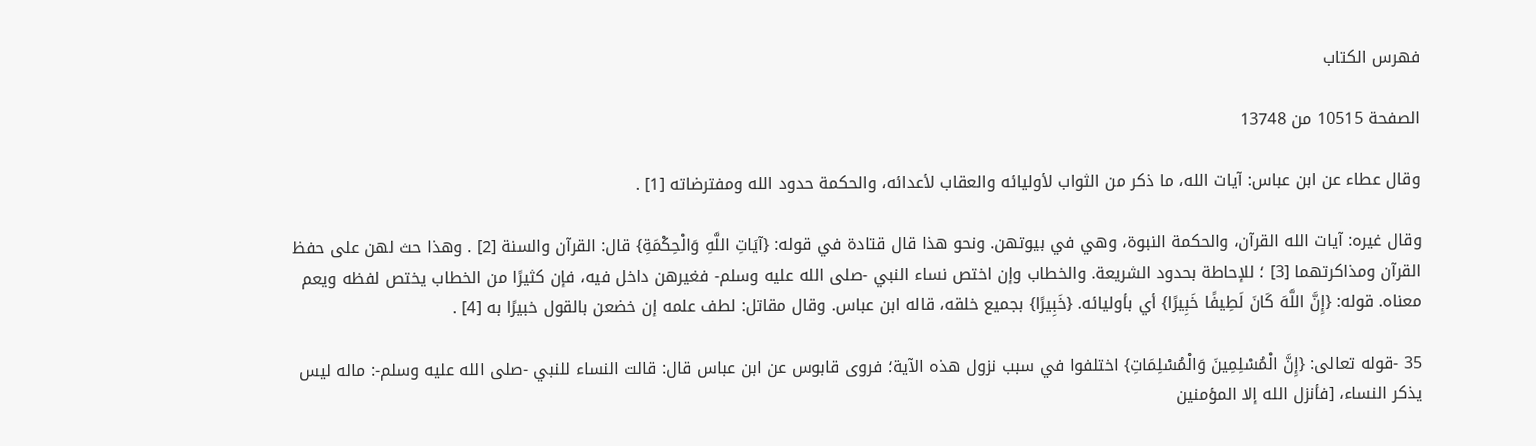فهرس الكتاب

الصفحة 10515 من 13748

وقال عطاء عن ابن عباس: آيات الله، ما ذكر من الثواب لأوليائه والعقاب لأعدائه، والحكمة حدود الله ومفترضاته [1] .

وقال غيره: آيات الله القرآن، والحكمة النبوة، وهي في بيوتهن. ونحو هذا قال قتادة في قوله: {آيَاتِ اللَّهِ وَالْحِكْمَةِ} قال: القرآن والسنة [2] . وهذا حث لهن على حفظ القرآن ومذاكرتهما [3] ؛ للإحاطة بحدود الشريعة. والخطاب وإن اختص نساء النبي -صلى الله عليه وسلم- فغيرهن داخل فيه، فإن كثيرًا من الخطاب يختص لفظه ويعم معناه. قوله: {إِنَّ اللَّهَ كَانَ لَطِيفًا خَبِيرًا} أي بأوليائه. {خَبِيرًا} بجميع خلقه، قاله ابن عباس. وقال مقاتل: لطف علمه إن خضعن بالقول خبيرًا به [4] .

35 -قوله تعالى: {إِنَّ الْمُسْلِمِينَ وَالْمُسْلِمَاتِ} اختلفوا في سبب نزول هذه الآية؛ فروى قابوس عن ابن عباس قال: قالت النساء للنبي -صلى الله عليه وسلم-: ماله ليس يذكر النساء، [فأنزل الله إلا المؤمنين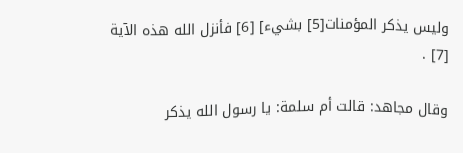وليس يذكر المؤمنات[5] بشيء] [6] فأنزل الله هذه الآية [7] .

وقال مجاهد: قالت أم سلمة: يا رسول الله يذكر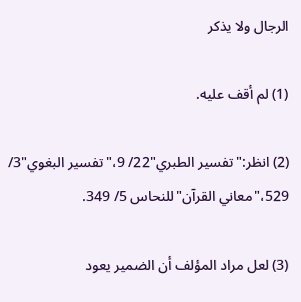الرجال ولا يذكر

(1) لم أقف عليه.

(2) انظر:"تفسير الطبري"22/ 9،"تفسير البغوي"3/ 529،"معاني القرآن"للنحاس 5/ 349.

(3) لعل مراد المؤلف أن الضمير يعود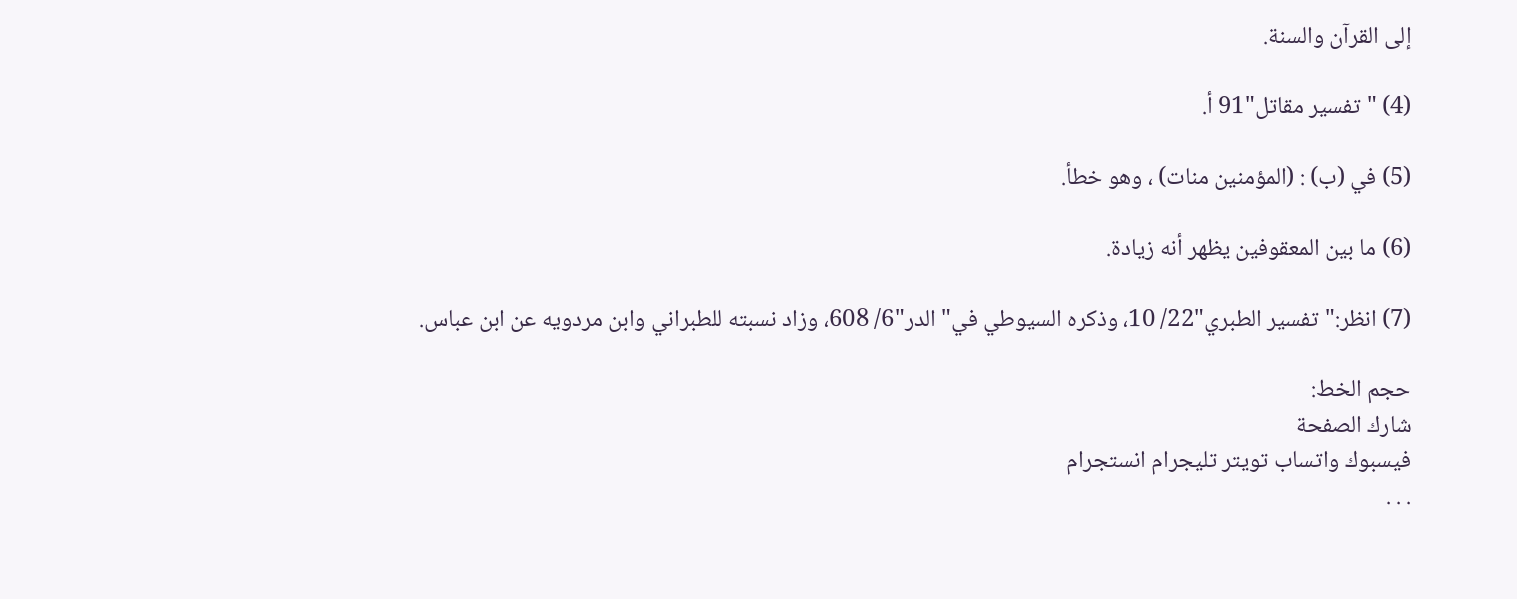إلى القرآن والسنة.

(4) "تفسير مقاتل"91 أ.

(5) في (ب) : (المؤمنين منات) ، وهو خطأ.

(6) ما بين المعقوفين يظهر أنه زيادة.

(7) انظر:"تفسير الطبري"22/ 10، وذكره السيوطي في"الدر"6/ 608، وزاد نسبته للطبراني وابن مردويه عن ابن عباس.

حجم الخط:
شارك الصفحة
فيسبوك واتساب تويتر تليجرام انستجرام
. . .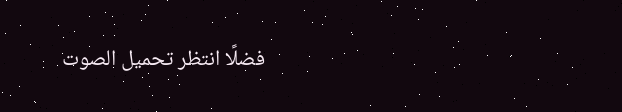فضلًا انتظر تحميل الصوت